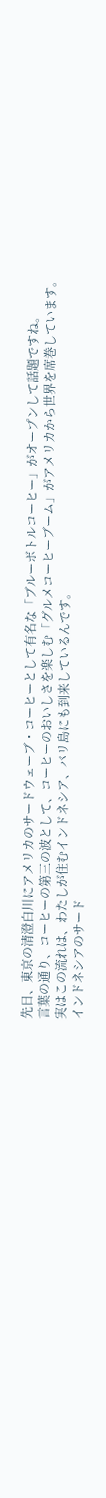先日、東京の清澄白川にアメリカのサードウェーブ・コーヒーとして有名な「ブルーボトルコーヒー」がオープンして話題ですね。
言葉の通り、コーヒーの第三の波として、コーヒーのおいしさを楽しむ「グルメコーヒーブーム」がアメリカから世界を席巻しています。
実はこの流れは、わたしが住むインドネシア、バリ島にも到来しているんです。
インドネシアのサード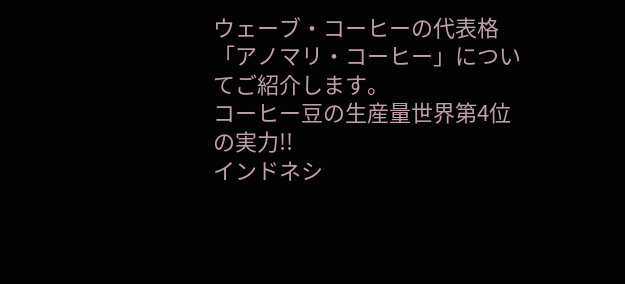ウェーブ・コーヒーの代表格「アノマリ・コーヒー」についてご紹介します。
コーヒー豆の生産量世界第4位の実力!!
インドネシ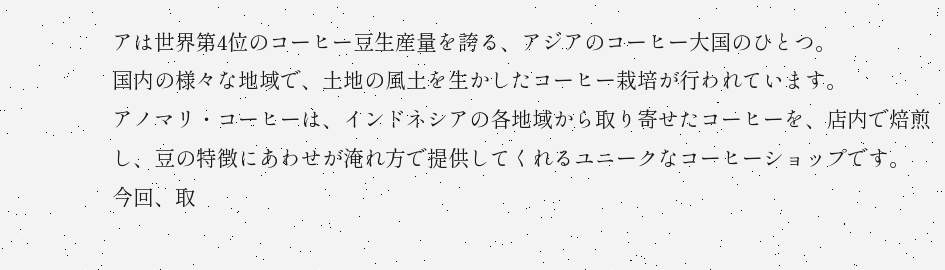アは世界第4位のコーヒー豆生産量を誇る、アジアのコーヒー大国のひとつ。
国内の様々な地域で、土地の風土を生かしたコーヒー栽培が行われています。
アノマリ・コーヒーは、インドネシアの各地域から取り寄せたコーヒーを、店内で焙煎し、豆の特徴にあわせが淹れ方で提供してくれるユニークなコーヒーショップです。
今回、取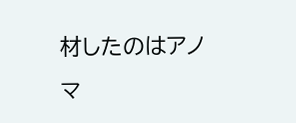材したのはアノマ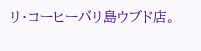リ・コーヒーバリ島ウブド店。